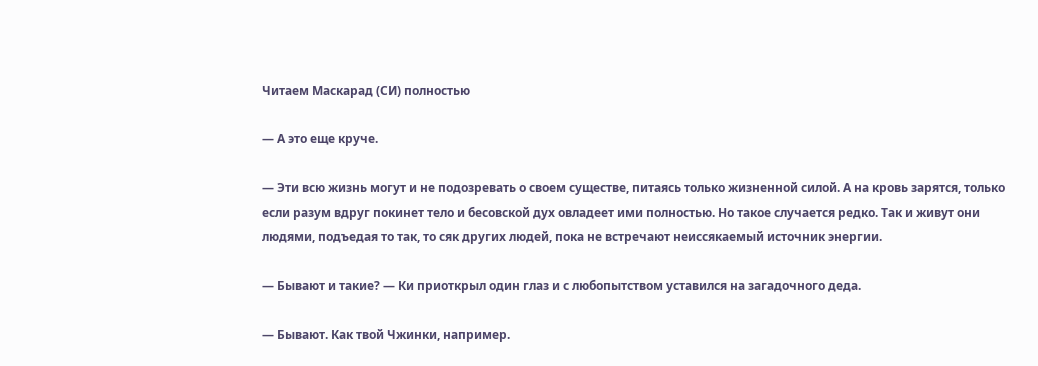Читаем Маскарад (СИ) полностью

— А это еще круче.

— Эти всю жизнь могут и не подозревать о своем существе, питаясь только жизненной силой. А на кровь зарятся, только если разум вдруг покинет тело и бесовской дух овладеет ими полностью. Но такое случается редко. Так и живут они людями, подъедая то так, то сяк других людей, пока не встречают неиссякаемый источник энергии.

— Бывают и такие? — Ки приоткрыл один глаз и с любопытством уставился на загадочного деда.

— Бывают. Как твой Чжинки, например.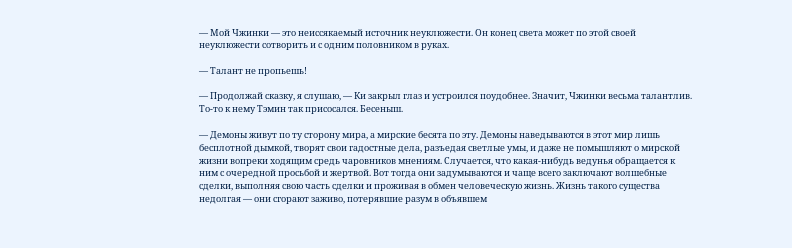— Мой Чжинки — это неиссякаемый источник неуклюжести. Он конец света может по этой своей неуклюжести сотворить и с одним половником в руках.

— Талант не пропьешь!

— Продолжай сказку, я слушаю, — Ки закрыл глаз и устроился поудобнее. Значит, Чжинки весьма талантлив. То-то к нему Тэмин так присосался. Бесеныш.

— Демоны живут по ту сторону мира, а мирские бесята по эту. Демоны наведываются в этот мир лишь бесплотной дымкой, творят свои гадостные дела, разъедая светлые умы, и даже не помышляют о мирской жизни вопреки ходящим средь чаровников мнениям. Случается, что какая-нибудь ведунья обращается к ним с очередной просьбой и жертвой. Вот тогда они задумываются и чаще всего заключают волшебные сделки, выполняя свою часть сделки и проживая в обмен человеческую жизнь. Жизнь такого существа недолгая — они сгорают заживо, потерявшие разум в объявшем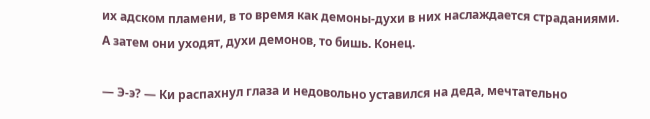их адском пламени, в то время как демоны-духи в них наслаждается страданиями. А затем они уходят, духи демонов, то бишь. Конец.

— Э-э? — Ки распахнул глаза и недовольно уставился на деда, мечтательно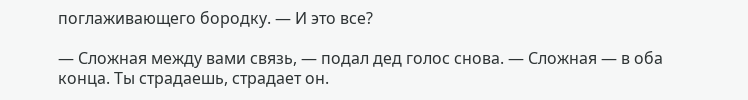поглаживающего бородку. — И это все?

— Сложная между вами связь, — подал дед голос снова. — Сложная — в оба конца. Ты страдаешь, страдает он.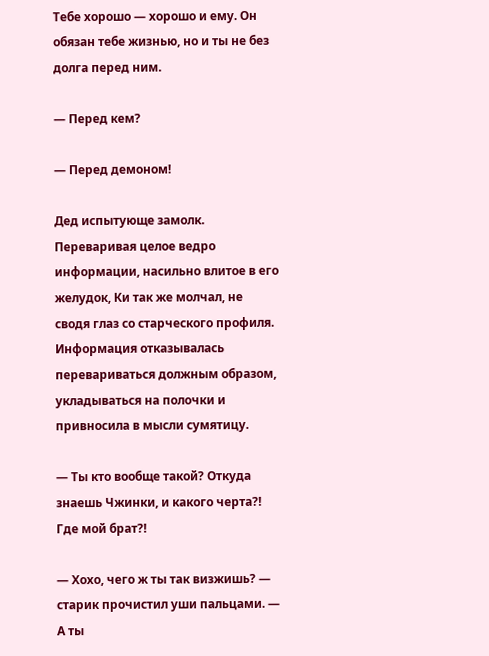Тебе хорошо — хорошо и ему. Он обязан тебе жизнью, но и ты не без долга перед ним.

— Перед кем?

— Перед демоном!

Дед испытующе замолк. Переваривая целое ведро информации, насильно влитое в его желудок, Ки так же молчал, не сводя глаз со старческого профиля. Информация отказывалась перевариваться должным образом, укладываться на полочки и привносила в мысли сумятицу.

— Ты кто вообще такой? Откуда знаешь Чжинки, и какого черта?! Где мой брат?!

— Хохо, чего ж ты так визжишь? — старик прочистил уши пальцами. — А ты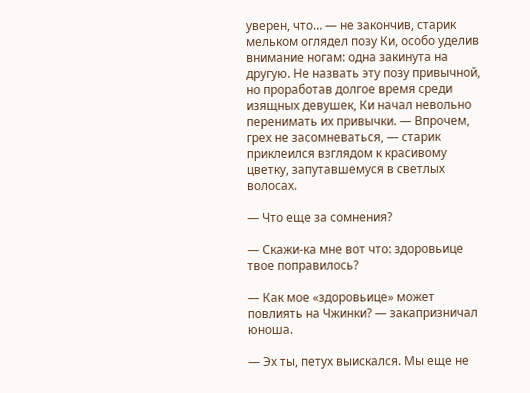уверен, что… — не закончив, старик мельком оглядел позу Ки, особо уделив внимание ногам: одна закинута на другую. Не назвать эту позу привычной, но проработав долгое время среди изящных девушек, Ки начал невольно перенимать их привычки. — Впрочем, грех не засомневаться, — старик приклеился взглядом к красивому цветку, запутавшемуся в светлых волосах.

— Что еще за сомнения?

— Скажи-ка мне вот что: здоровьице твое поправилось?

— Как мое «здоровьице» может повлиять на Чжинки? — закапризничал юноша.

— Эх ты, петух выискался. Мы еще не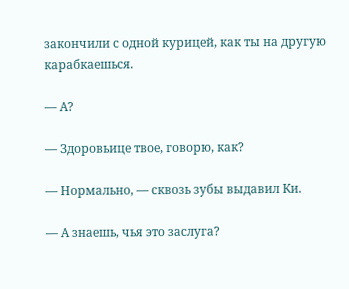закончили с одной курицей, как ты на другую карабкаешься.

— А?

— Здоровьице твое, говорю, как?

— Нормально, — сквозь зубы выдавил Ки.

— А знаешь, чья это заслуга?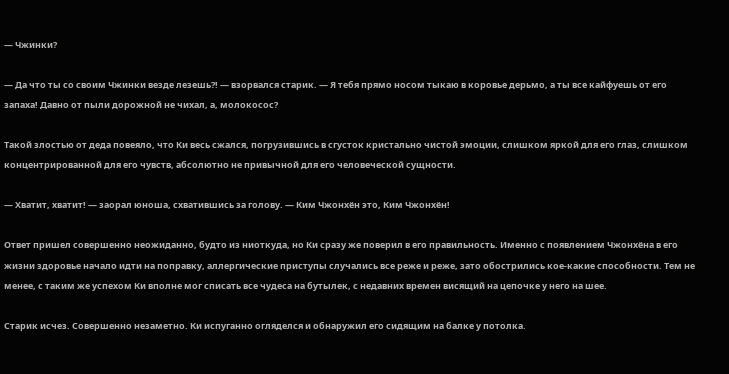— Чжинки?

— Да что ты со своим Чжинки везде лезешь?! — взорвался старик. — Я тебя прямо носом тыкаю в коровье дерьмо, а ты все кайфуешь от его запаха! Давно от пыли дорожной не чихал, а, молокосос?

Такой злостью от деда повеяло, что Ки весь сжался, погрузившись в сгусток кристально чистой эмоции, слишком яркой для его глаз, слишком концентрированной для его чувств, абсолютно не привычной для его человеческой сущности.

— Хватит, хватит! — заорал юноша, схватившись за голову. — Ким Чжонхён это, Ким Чжонхён!

Ответ пришел совершенно неожиданно, будто из ниоткуда, но Ки сразу же поверил в его правильность. Именно с появлением Чжонхёна в его жизни здоровье начало идти на поправку, аллергические приступы случались все реже и реже, зато обострились кое-какие способности. Тем не менее, с таким же успехом Ки вполне мог списать все чудеса на бутылек, с недавних времен висящий на цепочке у него на шее.

Старик исчез. Совершенно незаметно. Ки испуганно огляделся и обнаружил его сидящим на балке у потолка.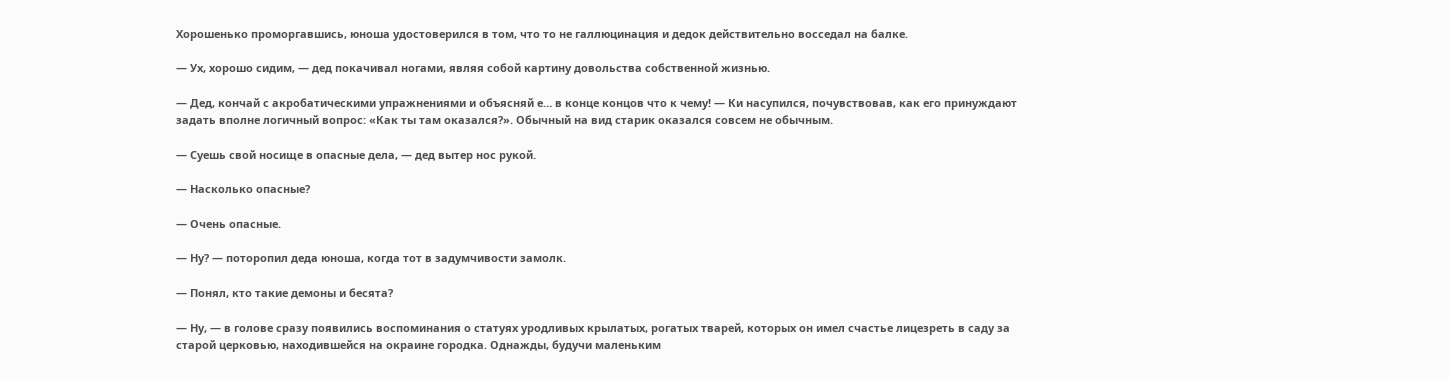Хорошенько проморгавшись, юноша удостоверился в том, что то не галлюцинация и дедок действительно восседал на балке.

— Ух, хорошо сидим, — дед покачивал ногами, являя собой картину довольства собственной жизнью.

— Дед, кончай с акробатическими упражнениями и объясняй е… в конце концов что к чему! — Ки насупился, почувствовав, как его принуждают задать вполне логичный вопрос: «Как ты там оказался?». Обычный на вид старик оказался совсем не обычным.

— Суешь свой носище в опасные дела, — дед вытер нос рукой.

— Насколько опасные?

— Очень опасные.

— Ну? — поторопил деда юноша, когда тот в задумчивости замолк.

— Понял, кто такие демоны и бесята?

— Ну, — в голове сразу появились воспоминания о статуях уродливых крылатых, рогатых тварей, которых он имел счастье лицезреть в саду за старой церковью, находившейся на окраине городка. Однажды, будучи маленьким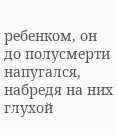ребенком, он до полусмерти напугался, набредя на них глухой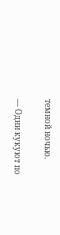темной ночью.

— Одни кукуют по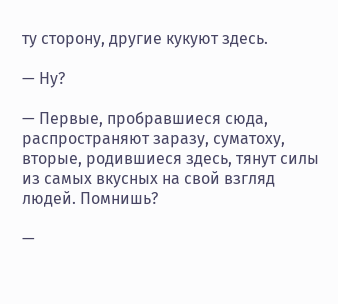ту сторону, другие кукуют здесь.

— Ну?

— Первые, пробравшиеся сюда, распространяют заразу, суматоху, вторые, родившиеся здесь, тянут силы из самых вкусных на свой взгляд людей. Помнишь?

—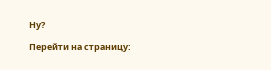Ну?

Перейти на страницу: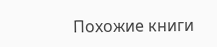Похожие книги